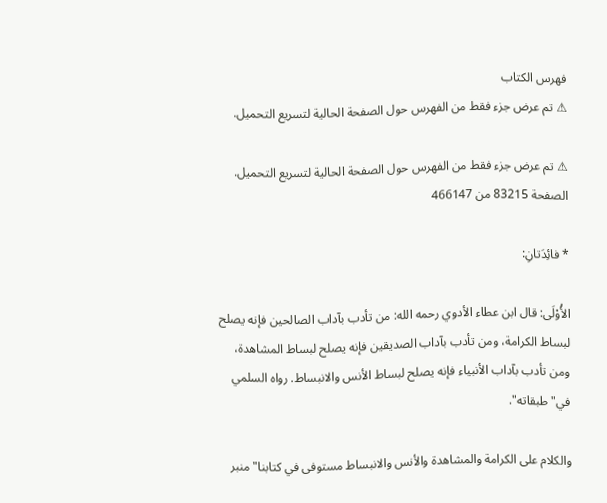فهرس الكتاب
⚠ تم عرض جزء فقط من الفهرس حول الصفحة الحالية لتسريع التحميل.

⚠ تم عرض جزء فقط من الفهرس حول الصفحة الحالية لتسريع التحميل.
الصفحة 83215 من 466147

* فائِدَتانِ:

الأُوْلَى: قال ابن عطاء الأدوي رحمه الله: من تأدب بآداب الصالحين فإنه يصلح لبساط الكرامة، ومن تأدب بآداب الصديقين فإنه يصلح لبساط المشاهدة، ومن تأدب بآداب الأنبياء فإنه يصلح لبساط الأنس والانبساط. رواه السلمي في"طبقاته".

والكلام على الكرامة والمشاهدة والأنس والانبساط مستوفى في كتابنا"منبر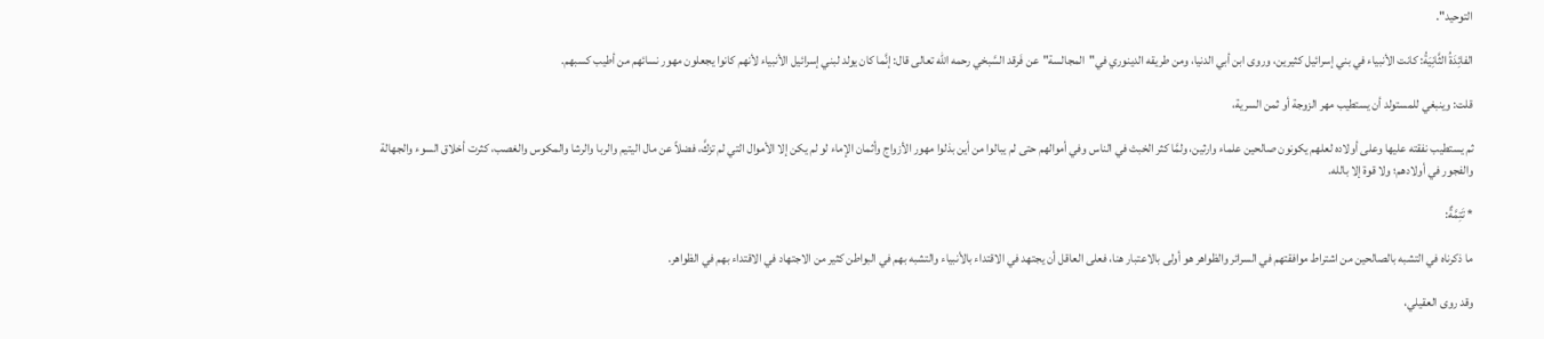التوحيد".

الفائِدَةُ الثَّانِيَةُ: كانت الأنبياء في بني إسرائيل كثيرين، وروى ابن أبي الدنيا، ومن طريقه الدينوري في"المجالسة"عن فَرقد السَّبخي رحمه الله تعالى قال: إنَّما كان يولد لبني إسرائيل الأنبياء لأنهم كانوا يجعلون مهور نسائهم من أطيب كسبهم.

قلت: وينبغي للمستولد أن يستطيب مهر الزوجة أو ثمن السرية،

ثم يستطيب نفقته عليها وعلى أولاده لعلهم يكونون صالحين علماء وارثين، ولمَّا كثر الخبث في الناس وفي أموالهم حتى لم يبالوا من أين بذلوا مهور الأزواج وأثمان الإماء لو لم يكن إلا الأموال التي لم تزكَّ، فضلاً عن مال اليتيم والربا والرشا والمكوس والغصب، كثرت أخلاق السوء والجهالة والفجور في أولادهم؛ ولا قوة إلا بالله.

* تَتِمَّةٌ:

ما ذكرناه في التشبه بالصالحين من اشتراط موافقتهم في السرائر والظواهر هو أولى بالاعتبار هنا، فعلى العاقل أن يجتهد في الاقتداء بالأنبياء والتشبه بهم في البواطن كثير من الاجتهاد في الاقتداء بهم في الظواهر.

وقد روى العقيلي،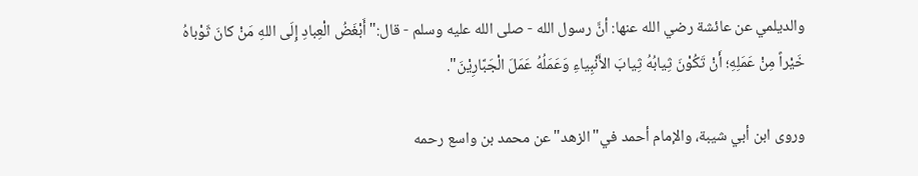والديلمي عن عائشة رضي الله عنها: أنَّ رسول الله - صلى الله عليه وسلم - قال:"أَبْغَضُ الْعِبادِ إِلَى اللهِ مَنْ كانَ ثَوْباهُ خَيْراً مِنْ عَمَلِهِ؛ أَنْ تَكُوْنَ ثِيابُهُ ثِيابَ الأَنْبِياءِ وَعَمَلُهُ عَمَلَ الْجَبَّارِيْنَ".

وروى ابن أبي شيبة، والإمام أحمد في"الزهد"عن محمد بن واسع رحمه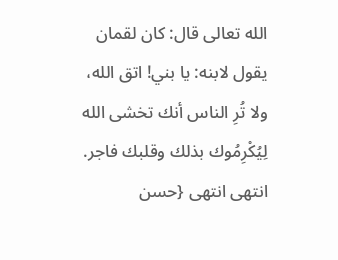الله تعالى قال: كان لقمان يقول لابنه: يا بني! اتق الله، ولا تُرِ الناس أنك تخشى الله لِيُكْرِمُوك بذلك وقلبك فاجر. انتهى انتهى {حسن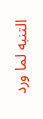التنبه لما ورد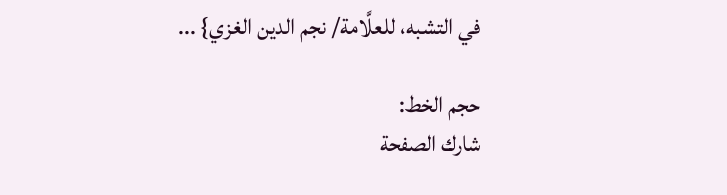في التشبه، للعلَّامة/ نجم الدين الغزي} ...

حجم الخط:
شارك الصفحة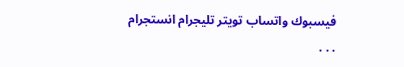فيسبوك واتساب تويتر تليجرام انستجرام
. . .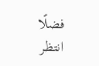فضلًا انتظر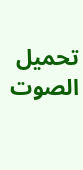تحميل الصوت